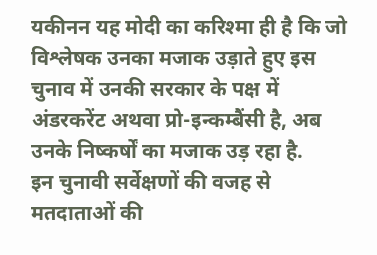यकीनन यह मोदी का करिश्मा ही है कि जो विश्लेषक उनका मजाक उड़ाते हुए इस चुनाव में उनकी सरकार के पक्ष में अंडरकरेंट अथवा प्रो-इन्कम्बैंसी है, अब उनके निष्कर्षों का मजाक उड़ रहा है.
इन चुनावी सर्वेक्षणों की वजह से मतदाताओं की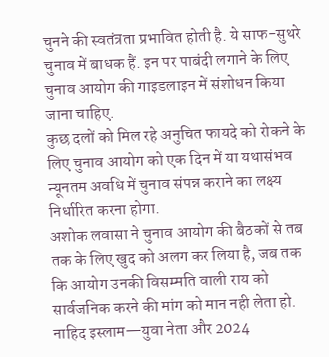चुनने की स्वतंत्रता प्रभावित होती है. ये साफ-सुथरे चुनाव में बाधक हैं. इन पर पाबंदी लगाने के लिए चुनाव आयोग की गाइडलाइन में संशोधन किया जाना चाहिए.
कुछ दलों को मिल रहे अनुचित फायदे को रोकने के लिए चुनाव आयोग को एक दिन में या यथासंभव न्यूनतम अवधि में चुनाव संपन्न कराने का लक्ष्य निर्धारित करना होगा.
अशोक लवासा ने चुनाव आयोग की बैठकों से तब तक के लिए खुद को अलग कर लिया है, जब तक कि आयोग उनकी विसम्मति वाली राय को सार्वजनिक करने की मांग को मान नही लेता हो.
नाहिद इस्लाम—युवा नेता और 2024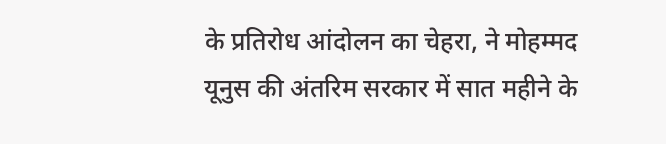के प्रतिरोध आंदोलन का चेहरा, ने मोहम्मद यूनुस की अंतरिम सरकार में सात महीने के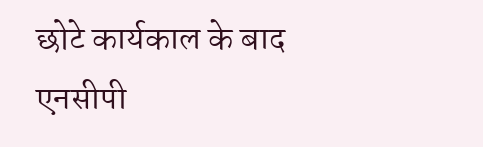छोटे कार्यकाल के बाद एनसीपी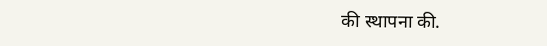की स्थापना की.